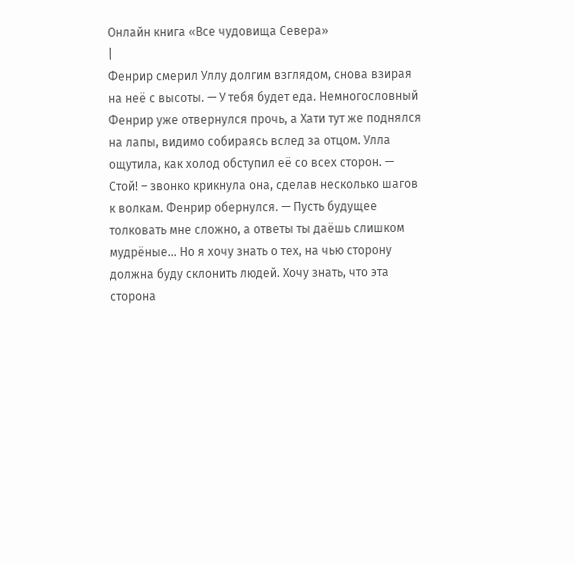Онлайн книга «Все чудовища Севера»
|
Фенрир смерил Уллу долгим взглядом, снова взирая на неё с высоты. — У тебя будет еда. Немногословный Фенрир уже отвернулся прочь, а Хати тут же поднялся на лапы, видимо собираясь вслед за отцом. Улла ощутила, как холод обступил её со всех сторон. — Стой! – звонко крикнула она, сделав несколько шагов к волкам. Фенрир обернулся. — Пусть будущее толковать мне сложно, а ответы ты даёшь слишком мудрёные… Но я хочу знать о тех, на чью сторону должна буду склонить людей. Хочу знать, что эта сторона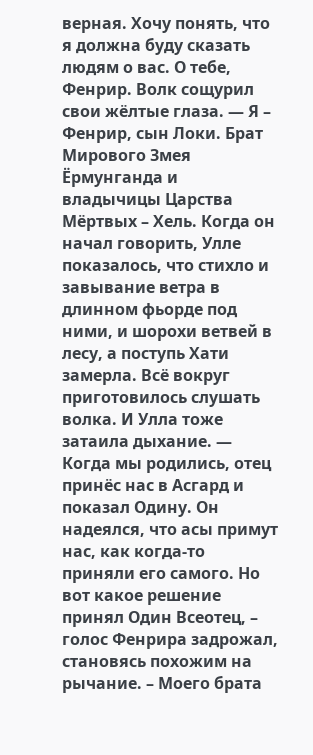верная. Хочу понять, что я должна буду сказать людям о вас. О тебе, Фенрир. Волк сощурил свои жёлтые глаза. — Я – Фенрир, сын Локи. Брат Мирового Змея Ёрмунганда и владычицы Царства Мёртвых – Хель. Когда он начал говорить, Улле показалось, что стихло и завывание ветра в длинном фьорде под ними, и шорохи ветвей в лесу, а поступь Хати замерла. Всё вокруг приготовилось слушать волка. И Улла тоже затаила дыхание. — Когда мы родились, отец принёс нас в Асгард и показал Одину. Он надеялся, что асы примут нас, как когда-то приняли его самого. Но вот какое решение принял Один Всеотец, – голос Фенрира задрожал, становясь похожим на рычание. – Моего брата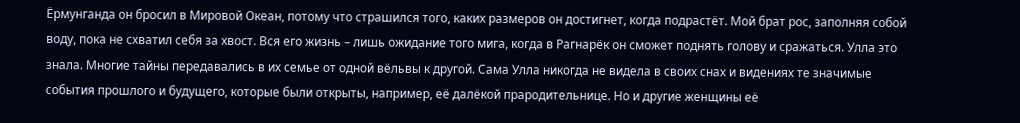Ёрмунганда он бросил в Мировой Океан, потому что страшился того, каких размеров он достигнет, когда подрастёт. Мой брат рос, заполняя собой воду, пока не схватил себя за хвост. Вся его жизнь – лишь ожидание того мига, когда в Рагнарёк он сможет поднять голову и сражаться. Улла это знала. Многие тайны передавались в их семье от одной вёльвы к другой. Сама Улла никогда не видела в своих снах и видениях те значимые события прошлого и будущего, которые были открыты, например, её далёкой прародительнице. Но и другие женщины её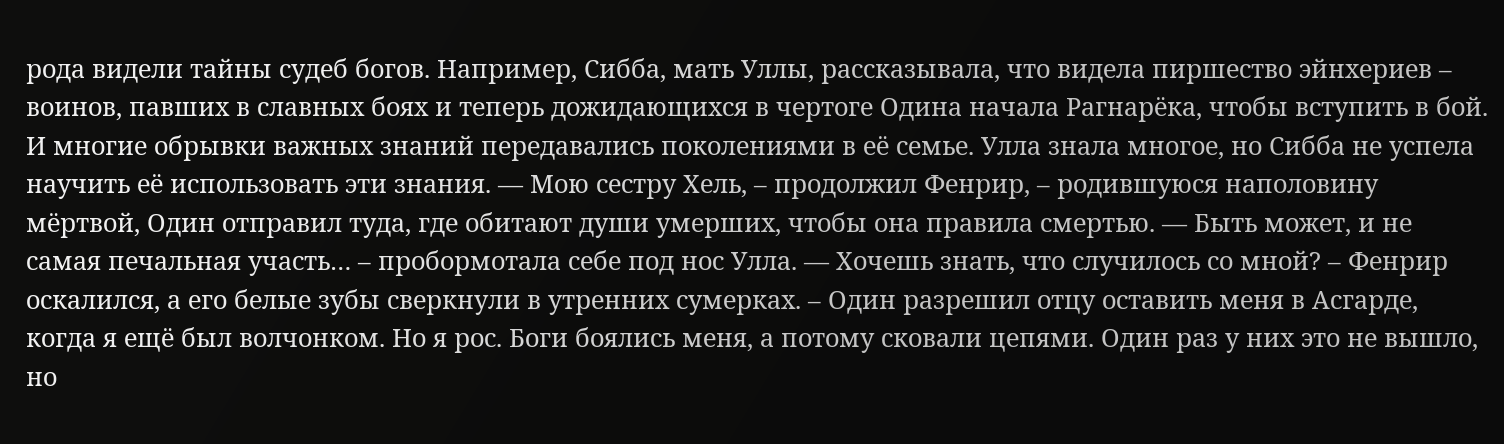рода видели тайны судеб богов. Например, Сибба, мать Уллы, рассказывала, что видела пиршество эйнхериев – воинов, павших в славных боях и теперь дожидающихся в чертоге Одина начала Рагнарёка, чтобы вступить в бой. И многие обрывки важных знаний передавались поколениями в её семье. Улла знала многое, но Сибба не успела научить её использовать эти знания. — Мою сестру Хель, – продолжил Фенрир, – родившуюся наполовину мёртвой, Один отправил туда, где обитают души умерших, чтобы она правила смертью. — Быть может, и не самая печальная участь… – пробормотала себе под нос Улла. — Хочешь знать, что случилось со мной? – Фенрир оскалился, а его белые зубы сверкнули в утренних сумерках. – Один разрешил отцу оставить меня в Асгарде, когда я ещё был волчонком. Но я рос. Боги боялись меня, а потому сковали цепями. Один раз у них это не вышло, но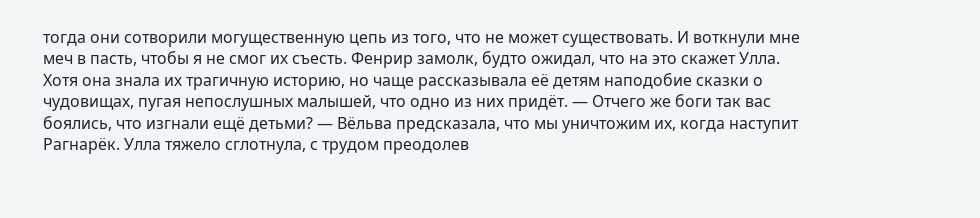тогда они сотворили могущественную цепь из того, что не может существовать. И воткнули мне меч в пасть, чтобы я не смог их съесть. Фенрир замолк, будто ожидал, что на это скажет Улла. Хотя она знала их трагичную историю, но чаще рассказывала её детям наподобие сказки о чудовищах, пугая непослушных малышей, что одно из них придёт. — Отчего же боги так вас боялись, что изгнали ещё детьми? — Вёльва предсказала, что мы уничтожим их, когда наступит Рагнарёк. Улла тяжело сглотнула, с трудом преодолев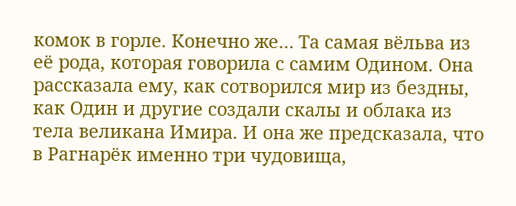комок в горле. Конечно же… Та самая вёльва из её рода, которая говорила с самим Одином. Она рассказала ему, как сотворился мир из бездны, как Один и другие создали скалы и облака из тела великана Имира. И она же предсказала, что в Рагнарёк именно три чудовища,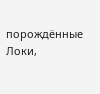порождённые Локи,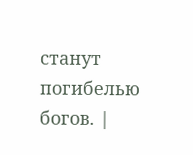станут погибелью богов. |